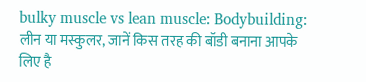bulky muscle vs lean muscle: Bodybuilding: लीन या मस्कुलर, जानें किस तरह की बॉडी बनाना आपके लिए है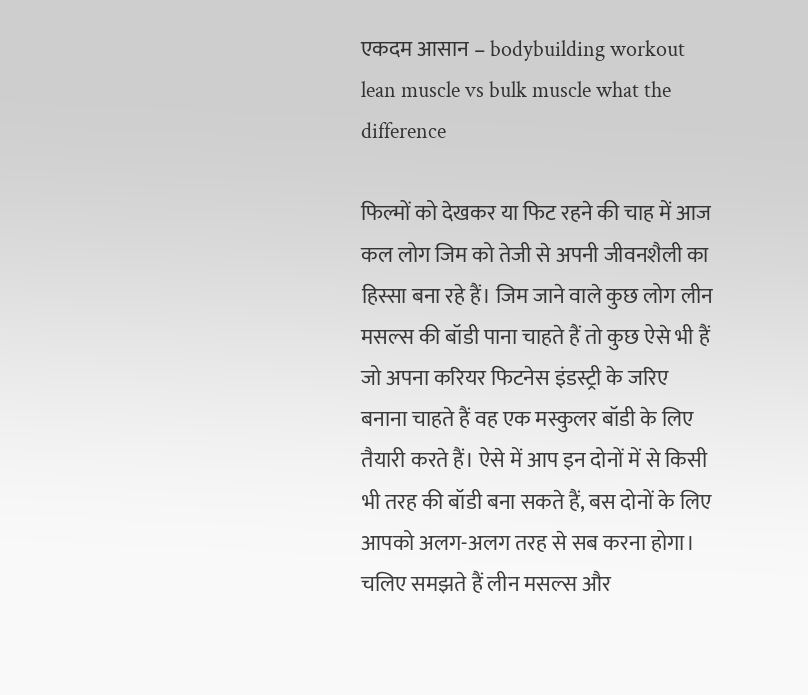एकदम आसान – bodybuilding workout lean muscle vs bulk muscle what the difference

फिल्मों को देखकर या फिट रहने की चाह में आज कल लोग जिम को तेजी से अपनी जीवनशैली का हिस्सा बना रहे हैं। जिम जाने वाले कुछ लोग लीन मसल्स की बॉडी पाना चाहते हैं तो कुछ ऐसे भी हैं जो अपना करियर फिटनेस इंडस्ट्री के जरिए बनाना चाहते हैं वह एक मस्कुलर बॉडी के लिए तैयारी करते हैं। ऐसे में आप इन दोनों में से किसी भी तरह की बॉडी बना सकते हैं, बस दोनों के लिए आपको अलग-अलग तरह से सब करना होगा। चलिए समझते हैं लीन मसल्स और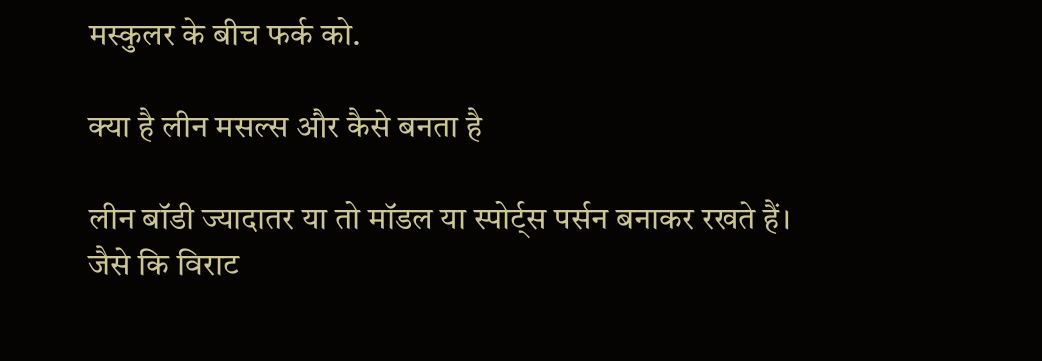मस्कुलर के बीच फर्क को.

क्या है लीन मसल्स और कैसे बनता है

लीन बॉडी ज्यादातर या तो मॉडल या स्पोर्ट्स पर्सन बनाकर रखते हैं। जैसे कि विराट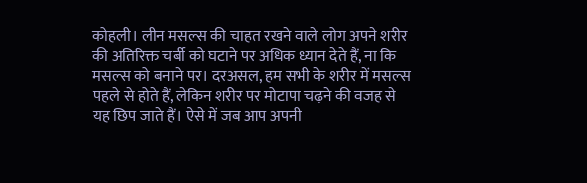कोहली। लीन मसल्स की चाहत रखने वाले लोग अपने शरीर की अतिरिक्त चर्बी को घटाने पर अधिक ध्यान देते हैं, ना कि मसल्स को बनाने पर। दरअसल, हम सभी के शरीर में मसल्स पहले से होते हैं, लेकिन शरीर पर मोटापा चढ़ने की वजह से यह छिप जाते हैं। ऐसे में जब आप अपनी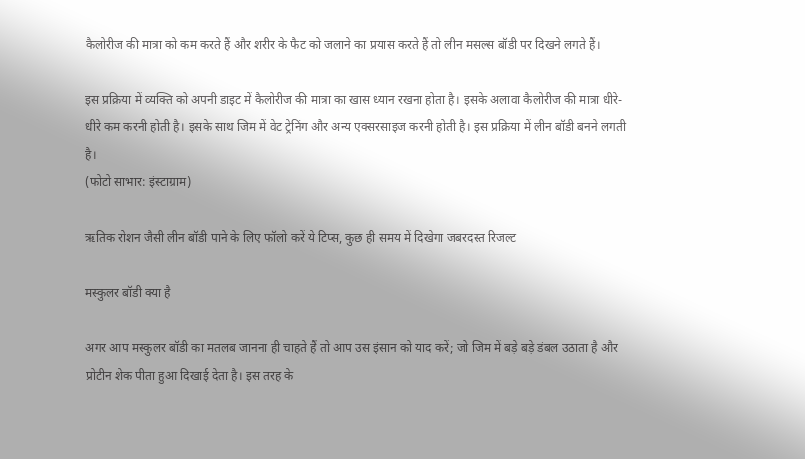कैलोरीज की मात्रा को कम करते हैं और शरीर के फैट को जलाने का प्रयास करते हैं तो लीन मसल्स बॉडी पर दिखने लगते हैं।

इस प्रक्रिया में व्यक्ति को अपनी डाइट में कैलोरीज की मात्रा का खास ध्यान रखना होता है। इसके अलावा कैलोरीज की मात्रा धीरे-धीरे कम करनी होती है। इसके साथ जिम में वेट ट्रेनिंग और अन्य एक्सरसाइज करनी होती है। इस प्रक्रिया में लीन बॉडी बनने लगती है।
(फोटो साभार: इंस्टाग्राम)

ऋतिक रोशन जैसी लीन बॉडी पाने के लिए फॉलो करें ये टिप्‍स, कुछ ही समय में दिखेगा जबरदस्‍त रिजल्‍ट

मस्कुलर बॉडी क्या है

अगर आप मस्कुलर बॉडी का मतलब जानना ही चाहते हैं तो आप उस इंसान को याद करें; जो जिम में बड़े बड़े डंबल उठाता है और प्रोटीन शेक पीता हुआ दिखाई देता है। इस तरह के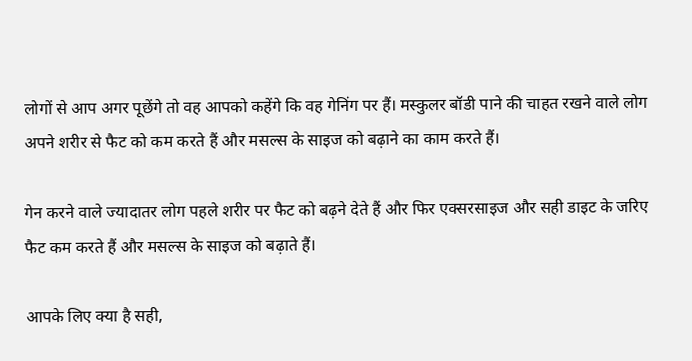लोगों से आप अगर पूछेंगे तो वह आपको कहेंगे कि वह गेनिंग पर हैं। मस्कुलर बॉडी पाने की चाहत रखने वाले लोग अपने शरीर से फैट को कम करते हैं और मसल्स के साइज को बढ़ाने का काम करते हैं।

गेन करने वाले ज्यादातर लोग पहले शरीर पर फैट को बढ़ने देते हैं और फिर एक्सरसाइज और सही डाइट के जरिए फैट कम करते हैं और मसल्स के साइज को बढ़ाते हैं।

आपके लिए क्या है सही,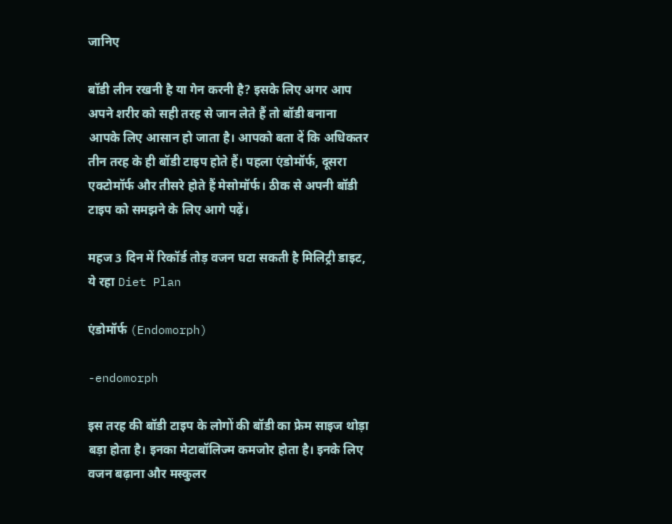जानिए

बॉडी लीन रखनी है या गेन करनी है? इसके लिए अगर आप अपने शरीर को सही तरह से जान लेते हैं तो बॉडी बनाना आपके लिए आसान हो जाता है। आपको बता दें कि अधिकतर तीन तरह के ही बॉडी टाइप होते हैं। पहला एंडोमॉर्फ, दूसरा एक्टोमॉर्फ और तीसरे होते हैं मेसोमॉर्फ। ठीक से अपनी बॉडी टाइप को समझने के लिए आगे पढ़ें।

महज 3 दिन में रिकॉर्ड तोड़ वजन घटा सकती है मिलिट्री डाइट, ये रहा Diet Plan

एंडोमॉर्फ (Endomorph)

-endomorph

इस तरह की बॉडी टाइप के लोगों की बॉडी का फ्रेम साइज थोड़ा बड़ा होता है। इनका मेटाबॉलिज्म कमजोर होता है। इनके लिए वजन बढ़ाना और मस्कुलर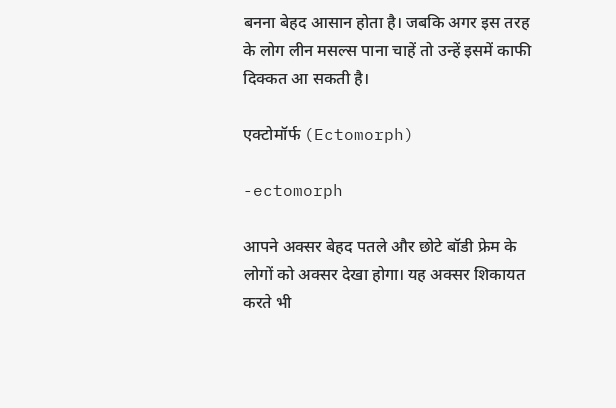बनना बेहद आसान होता है। जबकि अगर इस तरह के लोग लीन मसल्स पाना चाहें तो उन्हें इसमें काफी दिक्कत आ सकती है।

एक्टोमॉर्फ (Ectomorph)

-ectomorph

आपने अक्सर बेहद पतले और छोटे बॉडी फ्रेम के लोगों को अक्सर देखा होगा। यह अक्सर शिकायत करते भी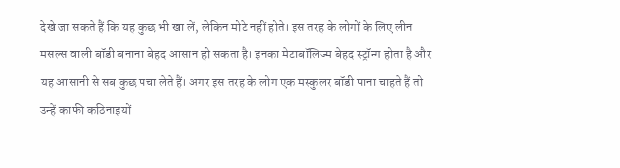देखे जा सकते हैं कि यह कुछ भी खा लें, लेकिन मोटे नहीं होते। इस तरह के लोगों के लिए लीन मसल्स वाली बॉडी बनाना बेहद आसान हो सकता है। इनका मेटाबॉलिज्म बेहद स्ट्रॉन्ग होता है और यह आसानी से सब कुछ पचा लेते हैं। अगर इस तरह के लोग एक मस्कुलर बॉडी पाना चाहते हैं तो उन्हें काफी कठिनाइयों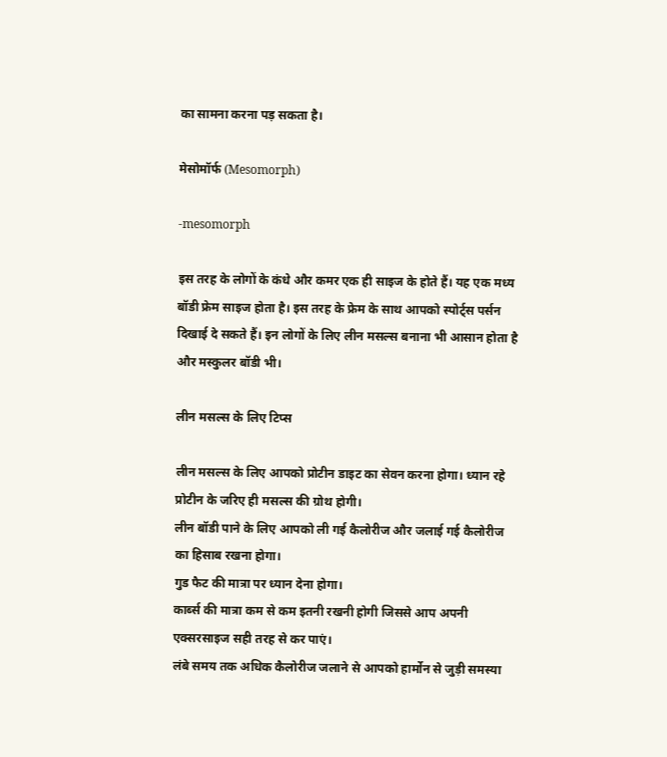का सामना करना पड़ सकता है।

मेसोमॉर्फ (Mesomorph)

-mesomorph

इस तरह के लोगों के कंधे और कमर एक ही साइज के होते हैं। यह एक मध्य बॉडी फ्रेम साइज होता है। इस तरह के फ्रेम के साथ आपको स्पोर्ट्स पर्सन दिखाई दे सकते हैं। इन लोगों के लिए लीन मसल्स बनाना भी आसान होता है और मस्कुलर बॉडी भी।

लीन मसल्स के लिए टिप्स

लीन मसल्स के लिए आपको प्रोटीन डाइट का सेवन करना होगा। ध्यान रहे प्रोटीन के जरिए ही मसल्स की ग्रोथ होगी।
लीन बॉडी पाने के लिए आपको ली गई कैलोरीज और जलाई गई कैलोरीज का हिसाब रखना होगा।
गुड फैट की मात्रा पर ध्यान देना होगा।
कार्ब्स की मात्रा कम से कम इतनी रखनी होगी जिससे आप अपनी एक्सरसाइज सही तरह से कर पाएं।
लंबे समय तक अधिक कैलोरीज जलाने से आपको हार्मोन से जुड़ी समस्या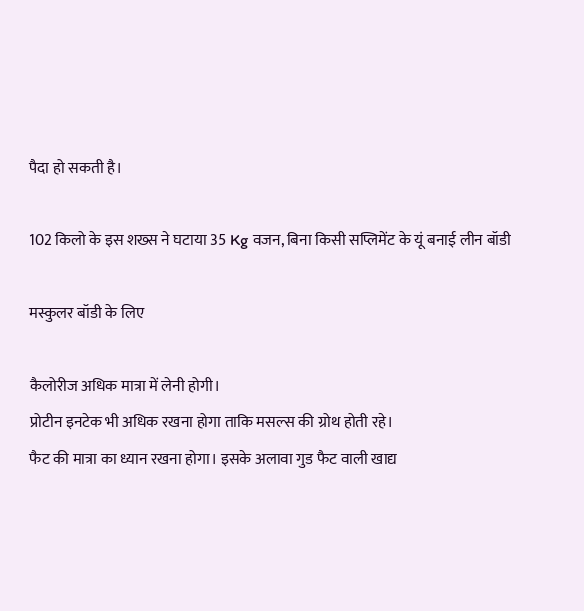पैदा हो सकती है।

102 किलो के इस शख्‍स ने घटाया 35 Kg वजन, बिना किसी सप्लिमेंट के यूं बनाई लीन बॉडी

मस्कुलर बॉडी के लिए

कैलोरीज अधिक मात्रा में लेनी होगी।
प्रोटीन इनटेक भी अधिक रखना होगा ताकि मसल्स की ग्रोथ होती रहे।
फैट की मात्रा का ध्यान रखना होगा। इसके अलावा गुड फैट वाली खाद्य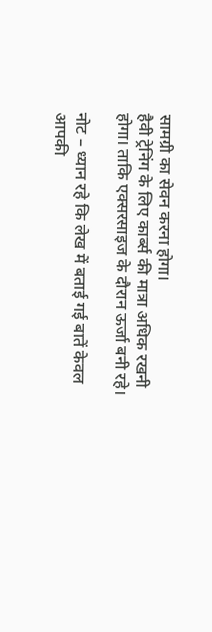सामग्री का सेवन करना होगा।
हैवी ट्रेनिंग के लिए कार्ब्स की मात्रा अधिक रखनी होगा। ताकि एक्सरसाइज के दौरान ऊर्जा बनी रहे।

नोट – ध्यान रहे कि लेख में बताई गई बातें केवल आपकी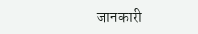जानकारी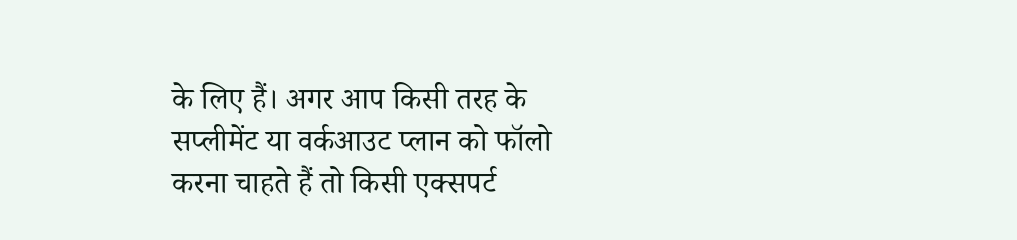के लिए हैं। अगर आप किसी तरह के सप्लीमेंट या वर्कआउट प्लान को फॉलो करना चाहते हैं तो किसी एक्सपर्ट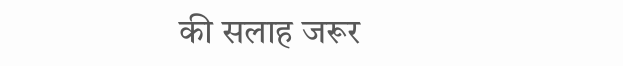की सलाह जरूर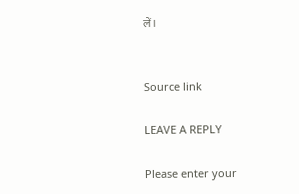लें।


Source link

LEAVE A REPLY

Please enter your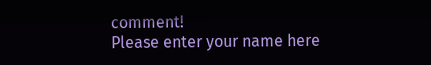comment!
Please enter your name here